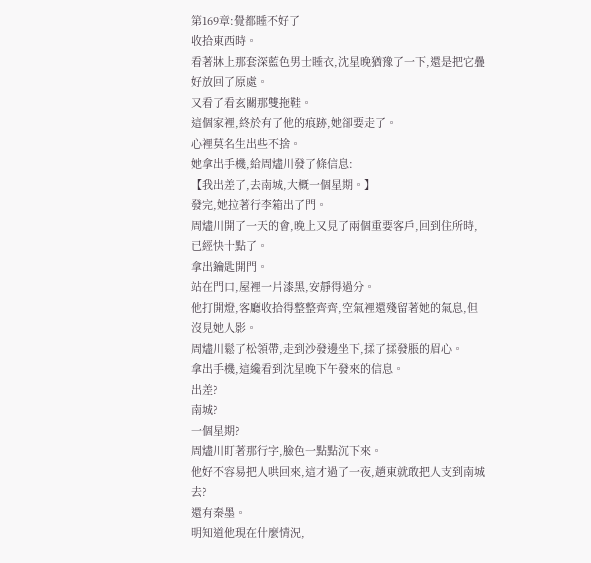第169章:覺都睡不好了
收拾東西時。
看著牀上那套深藍色男士睡衣,沈星晚猶豫了一下,還是把它疊好放回了原處。
又看了看玄關那雙拖鞋。
這個家裡,終於有了他的痕跡,她卻要走了。
心裡莫名生出些不捨。
她拿出手機,給周燼川發了條信息:
【我出差了,去南城,大概一個星期。】
發完,她拉著行李箱出了門。
周燼川開了一天的會,晚上又見了兩個重要客戶,回到住所時,已經快十點了。
拿出鑰匙開門。
站在門口,屋裡一片漆黑,安靜得過分。
他打開燈,客廳收拾得整整齊齊,空氣裡還殘留著她的氣息,但沒見她人影。
周燼川鬆了松領帶,走到沙發邊坐下,揉了揉發脹的眉心。
拿出手機,這纔看到沈星晚下午發來的信息。
出差?
南城?
一個星期?
周燼川盯著那行字,臉色一點點沉下來。
他好不容易把人哄回來,這才過了一夜,趙東就敢把人支到南城去?
還有秦墨。
明知道他現在什麼情況,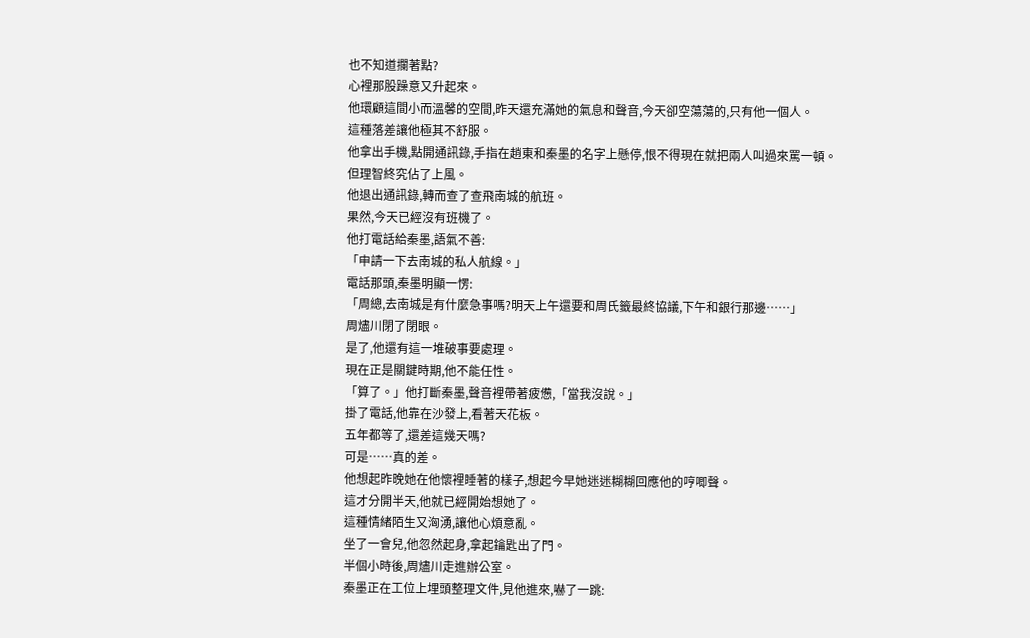也不知道攔著點?
心裡那股躁意又升起來。
他環顧這間小而溫馨的空間,昨天還充滿她的氣息和聲音,今天卻空蕩蕩的,只有他一個人。
這種落差讓他極其不舒服。
他拿出手機,點開通訊錄,手指在趙東和秦墨的名字上懸停,恨不得現在就把兩人叫過來罵一頓。
但理智終究佔了上風。
他退出通訊錄,轉而查了查飛南城的航班。
果然,今天已經沒有班機了。
他打電話給秦墨,語氣不善:
「申請一下去南城的私人航線。」
電話那頭,秦墨明顯一愣:
「周總,去南城是有什麼急事嗎?明天上午還要和周氏籤最終協議,下午和銀行那邊……」
周燼川閉了閉眼。
是了,他還有這一堆破事要處理。
現在正是關鍵時期,他不能任性。
「算了。」他打斷秦墨,聲音裡帶著疲憊,「當我沒說。」
掛了電話,他靠在沙發上,看著天花板。
五年都等了,還差這幾天嗎?
可是……真的差。
他想起昨晚她在他懷裡睡著的樣子,想起今早她迷迷糊糊回應他的哼唧聲。
這才分開半天,他就已經開始想她了。
這種情緒陌生又洶湧,讓他心煩意亂。
坐了一會兒,他忽然起身,拿起鑰匙出了門。
半個小時後,周燼川走進辦公室。
秦墨正在工位上埋頭整理文件,見他進來,嚇了一跳: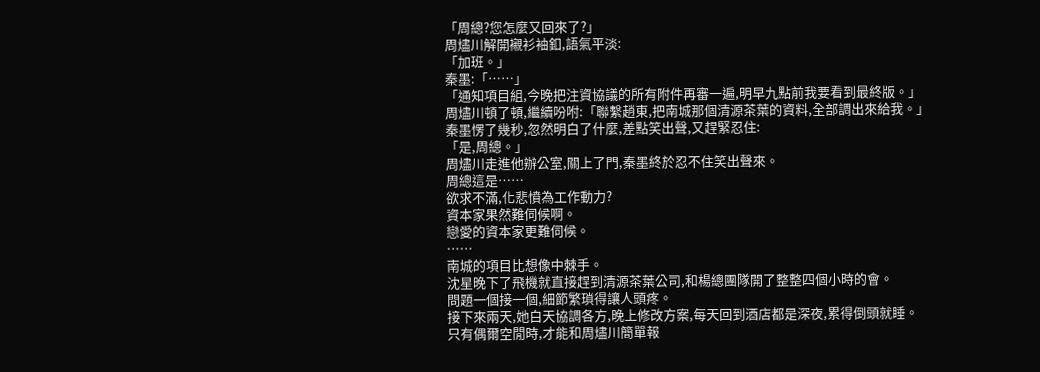「周總?您怎麼又回來了?」
周燼川解開襯衫袖釦,語氣平淡:
「加班。」
秦墨:「……」
「通知項目組,今晚把注資協議的所有附件再審一遍,明早九點前我要看到最終版。」
周燼川頓了頓,繼續吩咐:「聯繫趙東,把南城那個清源茶葉的資料,全部調出來給我。」
秦墨愣了幾秒,忽然明白了什麼,差點笑出聲,又趕緊忍住:
「是,周總。」
周燼川走進他辦公室,關上了門,秦墨終於忍不住笑出聲來。
周總這是……
欲求不滿,化悲憤為工作動力?
資本家果然難伺候啊。
戀愛的資本家更難伺候。
……
南城的項目比想像中棘手。
沈星晚下了飛機就直接趕到清源茶葉公司,和楊總團隊開了整整四個小時的會。
問題一個接一個,細節繁瑣得讓人頭疼。
接下來兩天,她白天協調各方,晚上修改方案,每天回到酒店都是深夜,累得倒頭就睡。
只有偶爾空閒時,才能和周燼川簡單報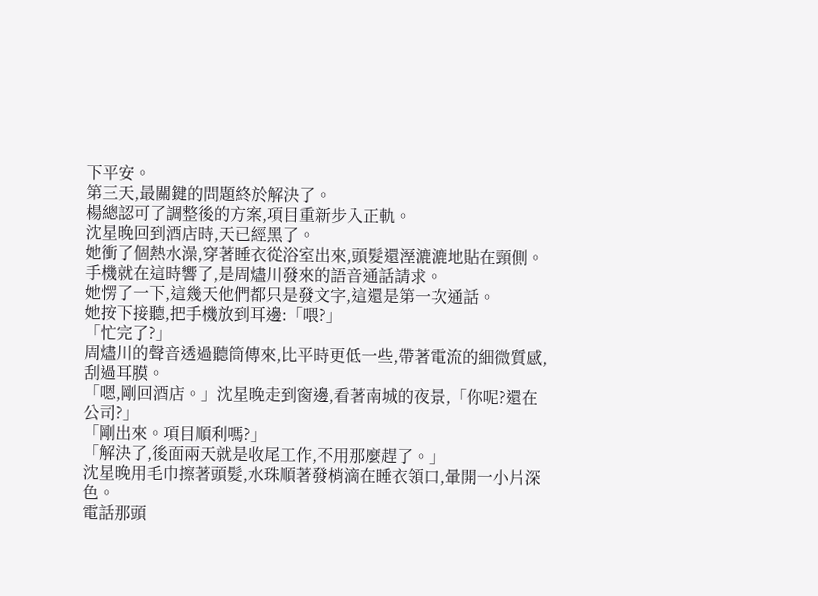下平安。
第三天,最關鍵的問題終於解決了。
楊總認可了調整後的方案,項目重新步入正軌。
沈星晚回到酒店時,天已經黑了。
她衝了個熱水澡,穿著睡衣從浴室出來,頭髮還溼漉漉地貼在頸側。
手機就在這時響了,是周燼川發來的語音通話請求。
她愣了一下,這幾天他們都只是發文字,這還是第一次通話。
她按下接聽,把手機放到耳邊:「喂?」
「忙完了?」
周燼川的聲音透過聽筒傳來,比平時更低一些,帶著電流的細微質感,刮過耳膜。
「嗯,剛回酒店。」沈星晚走到窗邊,看著南城的夜景,「你呢?還在公司?」
「剛出來。項目順利嗎?」
「解決了,後面兩天就是收尾工作,不用那麼趕了。」
沈星晚用毛巾擦著頭髮,水珠順著發梢滴在睡衣領口,暈開一小片深色。
電話那頭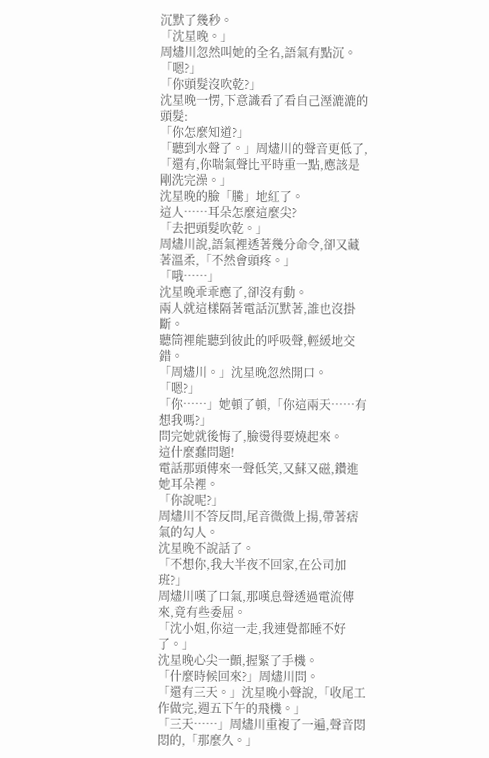沉默了幾秒。
「沈星晚。」
周燼川忽然叫她的全名,語氣有點沉。
「嗯?」
「你頭髮沒吹乾?」
沈星晚一愣,下意識看了看自己溼漉漉的頭髮:
「你怎麼知道?」
「聽到水聲了。」周燼川的聲音更低了,「還有,你喘氣聲比平時重一點,應該是剛洗完澡。」
沈星晚的臉「騰」地紅了。
這人……耳朵怎麼這麼尖?
「去把頭髮吹乾。」
周燼川說,語氣裡透著幾分命令,卻又藏著溫柔,「不然會頭疼。」
「哦……」
沈星晚乖乖應了,卻沒有動。
兩人就這樣隔著電話沉默著,誰也沒掛斷。
聽筒裡能聽到彼此的呼吸聲,輕緩地交錯。
「周燼川。」沈星晚忽然開口。
「嗯?」
「你……」她頓了頓,「你這兩天……有想我嗎?」
問完她就後悔了,臉燙得要燒起來。
這什麼蠢問題!
電話那頭傳來一聲低笑,又蘇又磁,鑽進她耳朵裡。
「你說呢?」
周燼川不答反問,尾音微微上揚,帶著痞氣的勾人。
沈星晚不說話了。
「不想你,我大半夜不回家,在公司加班?」
周燼川嘆了口氣,那嘆息聲透過電流傳來,竟有些委屈。
「沈小姐,你這一走,我連覺都睡不好了。」
沈星晚心尖一顫,握緊了手機。
「什麼時候回來?」周燼川問。
「還有三天。」沈星晚小聲說,「收尾工作做完,週五下午的飛機。」
「三天……」周燼川重複了一遍,聲音悶悶的,「那麼久。」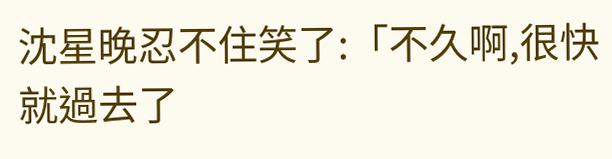沈星晚忍不住笑了:「不久啊,很快就過去了